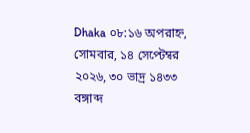Dhaka ০৮:১৬ অপরাহ্ন, সোমবার, ১৪ সেপ্টেম্বর ২০২৬, ৩০ ভাদ্র ১৪৩৩ বঙ্গাব্দ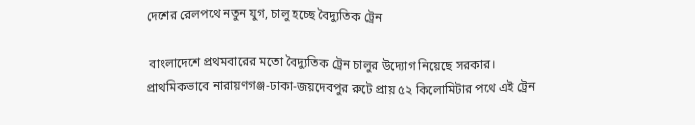দেশের রেলপথে নতুন যুগ, চালু হচ্ছে বৈদ্যুতিক ট্রেন

 বাংলাদেশে প্রথমবারের মতো বৈদ্যুতিক ট্রেন চালুর উদ্যোগ নিয়েছে সরকার। প্রাথমিকভাবে নারায়ণগঞ্জ-ঢাকা-জয়দেবপুর রুটে প্রায় ৫২ কিলোমিটার পথে এই ট্রেন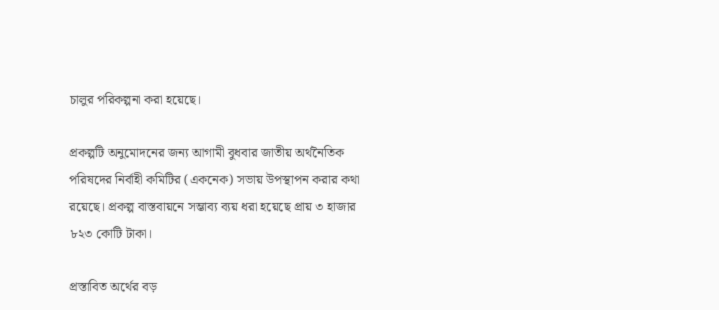চালুর পরিকল্পনা করা হয়েছে।

প্রকল্পটি অনুমোদনের জন্য আগামী বুধবার জাতীয় অর্থনৈতিক পরিষদের নির্বাহী কমিটির (একনেক) সভায় উপস্থাপন করার কথা রয়েছে। প্রকল্প বাস্তবায়নে সম্ভাব্য ব্যয় ধরা হয়েছে প্রায় ৩ হাজার ৮২৩ কোটি টাকা।

প্রস্তাবিত অর্থের বড়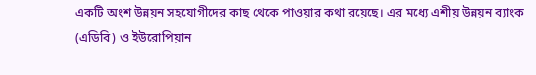একটি অংশ উন্নয়ন সহযোগীদের কাছ থেকে পাওয়ার কথা রয়েছে। এর মধ্যে এশীয় উন্নয়ন ব্যাংক (এডিবি) ও ইউরোপিয়ান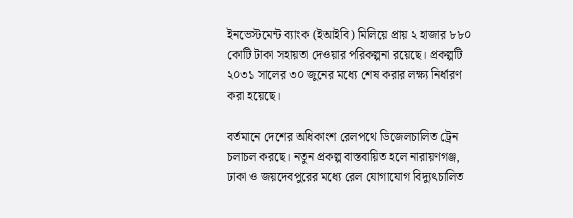ইনভেস্টমেন্ট ব্যাংক (ইআইবি) মিলিয়ে প্রায় ২ হাজার ৮৮০ কোটি টাকা সহায়তা দেওয়ার পরিকল্পনা রয়েছে। প্রকল্পটি ২০৩১ সালের ৩০ জুনের মধ্যে শেষ করার লক্ষ্য নির্ধারণ করা হয়েছে।

বর্তমানে দেশের অধিকাংশ রেলপথে ডিজেলচালিত ট্রেন চলাচল করছে। নতুন প্রকল্প বাস্তবায়িত হলে নারায়ণগঞ্জ, ঢাকা ও জয়দেবপুরের মধ্যে রেল যোগাযোগ বিদ্যুৎচালিত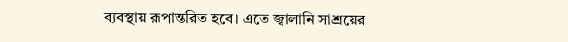ব্যবস্থায় রূপান্তরিত হবে। এতে জ্বালানি সাশ্রয়ের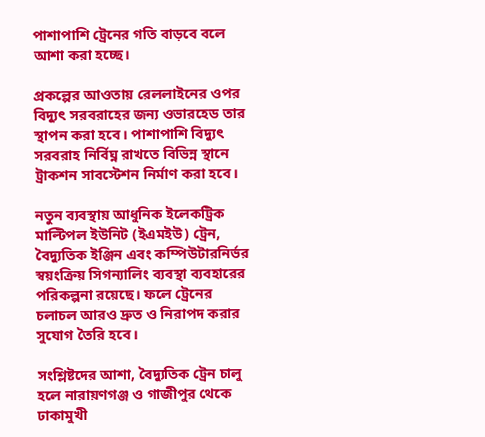পাশাপাশি ট্রেনের গতি বাড়বে বলে আশা করা হচ্ছে।

প্রকল্পের আওতায় রেললাইনের ওপর বিদ্যুৎ সরবরাহের জন্য ওভারহেড তার স্থাপন করা হবে। পাশাপাশি বিদ্যুৎ সরবরাহ নির্বিঘ্ন রাখতে বিভিন্ন স্থানে ট্রাকশন সাবস্টেশন নির্মাণ করা হবে।

নতুন ব্যবস্থায় আধুনিক ইলেকট্রিক মাল্টিপল ইউনিট (ইএমইউ) ট্রেন, বৈদ্যুতিক ইঞ্জিন এবং কম্পিউটারনির্ভর স্বয়ংক্রিয় সিগন্যালিং ব্যবস্থা ব্যবহারের পরিকল্পনা রয়েছে। ফলে ট্রেনের চলাচল আরও দ্রুত ও নিরাপদ করার সুযোগ তৈরি হবে।

সংশ্লিষ্টদের আশা, বৈদ্যুতিক ট্রেন চালু হলে নারায়ণগঞ্জ ও গাজীপুর থেকে ঢাকামুখী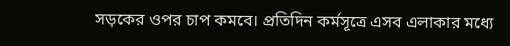সড়কের ওপর চাপ কমবে। প্রতিদিন কর্মসূত্রে এসব এলাকার মধ্যে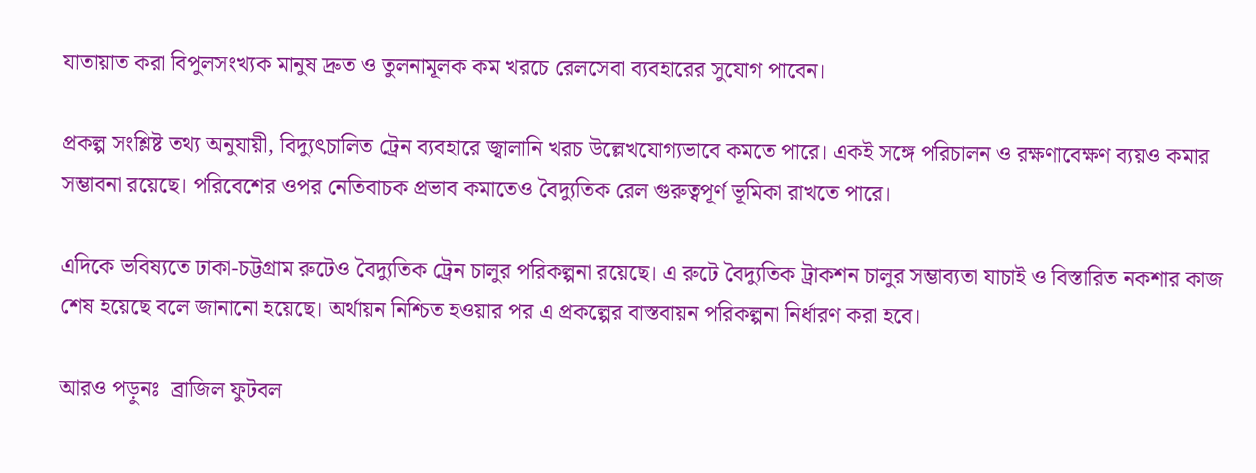যাতায়াত করা বিপুলসংখ্যক মানুষ দ্রুত ও তুলনামূলক কম খরচে রেলসেবা ব্যবহারের সুযোগ পাবেন।

প্রকল্প সংশ্লিষ্ট তথ্য অনুযায়ী, বিদ্যুৎচালিত ট্রেন ব্যবহারে জ্বালানি খরচ উল্লেখযোগ্যভাবে কমতে পারে। একই সঙ্গে পরিচালন ও রক্ষণাবেক্ষণ ব্যয়ও কমার সম্ভাবনা রয়েছে। পরিবেশের ওপর নেতিবাচক প্রভাব কমাতেও বৈদ্যুতিক রেল গুরুত্বপূর্ণ ভূমিকা রাখতে পারে।

এদিকে ভবিষ্যতে ঢাকা-চট্টগ্রাম রুটেও বৈদ্যুতিক ট্রেন চালুর পরিকল্পনা রয়েছে। এ রুটে বৈদ্যুতিক ট্রাকশন চালুর সম্ভাব্যতা যাচাই ও বিস্তারিত নকশার কাজ শেষ হয়েছে বলে জানানো হয়েছে। অর্থায়ন নিশ্চিত হওয়ার পর এ প্রকল্পের বাস্তবায়ন পরিকল্পনা নির্ধারণ করা হবে।

আরও পড়ুনঃ  ব্রাজিল ফুটবল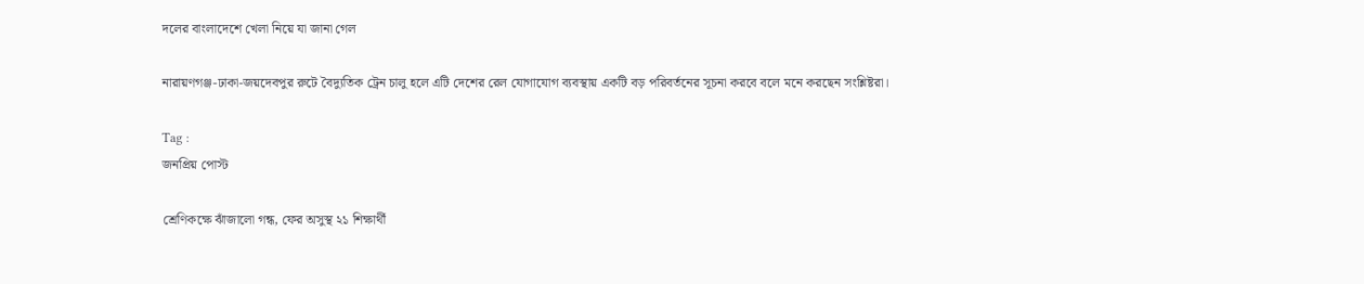দলের বাংলাদেশে খেলা নিয়ে যা জানা গেল

নারায়ণগঞ্জ-ঢাকা-জয়দেবপুর রুটে বৈদ্যুতিক ট্রেন চালু হলে এটি দেশের রেল যোগাযোগ ব্যবস্থায় একটি বড় পরিবর্তনের সূচনা করবে বলে মনে করছেন সংশ্লিষ্টরা।

Tag :
জনপ্রিয় পোস্ট

শ্রেণিকক্ষে ঝাঁজালো গন্ধ, ফের অসুস্থ ২১ শিক্ষার্থী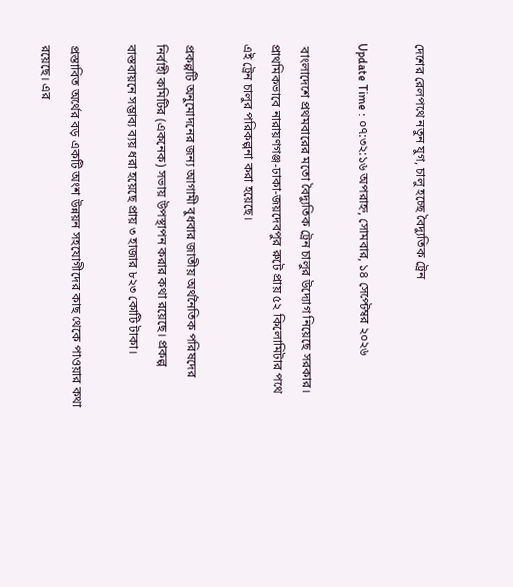দেশের রেলপথে নতুন যুগ, চালু হচ্ছে বৈদ্যুতিক ট্রেন

Update Time : ০৭:৩২:১৬ অপরাহ্ন, সোমবার, ১৪ সেপ্টেম্বর ২০২৬

 বাংলাদেশে প্রথমবারের মতো বৈদ্যুতিক ট্রেন চালুর উদ্যোগ নিয়েছে সরকার। প্রাথমিকভাবে নারায়ণগঞ্জ-ঢাকা-জয়দেবপুর রুটে প্রায় ৫২ কিলোমিটার পথে এই ট্রেন চালুর পরিকল্পনা করা হয়েছে।

প্রকল্পটি অনুমোদনের জন্য আগামী বুধবার জাতীয় অর্থনৈতিক পরিষদের নির্বাহী কমিটির (একনেক) সভায় উপস্থাপন করার কথা রয়েছে। প্রকল্প বাস্তবায়নে সম্ভাব্য ব্যয় ধরা হয়েছে প্রায় ৩ হাজার ৮২৩ কোটি টাকা।

প্রস্তাবিত অর্থের বড় একটি অংশ উন্নয়ন সহযোগীদের কাছ থেকে পাওয়ার কথা রয়েছে। এর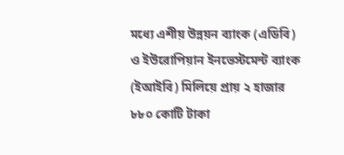মধ্যে এশীয় উন্নয়ন ব্যাংক (এডিবি) ও ইউরোপিয়ান ইনভেস্টমেন্ট ব্যাংক (ইআইবি) মিলিয়ে প্রায় ২ হাজার ৮৮০ কোটি টাকা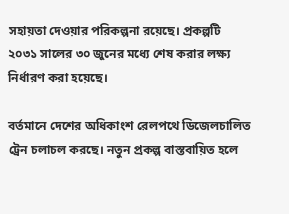সহায়তা দেওয়ার পরিকল্পনা রয়েছে। প্রকল্পটি ২০৩১ সালের ৩০ জুনের মধ্যে শেষ করার লক্ষ্য নির্ধারণ করা হয়েছে।

বর্তমানে দেশের অধিকাংশ রেলপথে ডিজেলচালিত ট্রেন চলাচল করছে। নতুন প্রকল্প বাস্তবায়িত হলে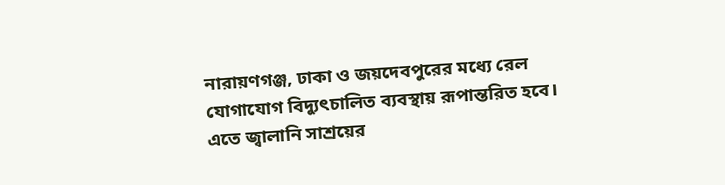নারায়ণগঞ্জ, ঢাকা ও জয়দেবপুরের মধ্যে রেল যোগাযোগ বিদ্যুৎচালিত ব্যবস্থায় রূপান্তরিত হবে। এতে জ্বালানি সাশ্রয়ের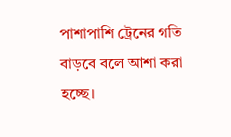পাশাপাশি ট্রেনের গতি বাড়বে বলে আশা করা হচ্ছে।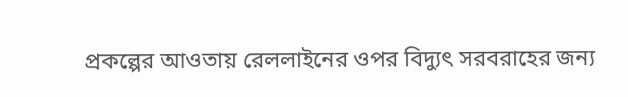প্রকল্পের আওতায় রেললাইনের ওপর বিদ্যুৎ সরবরাহের জন্য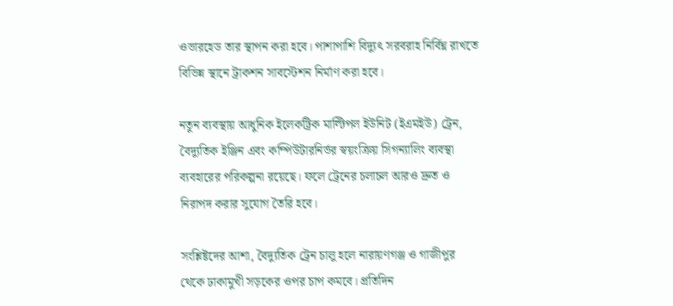ওভারহেড তার স্থাপন করা হবে। পাশাপাশি বিদ্যুৎ সরবরাহ নির্বিঘ্ন রাখতে বিভিন্ন স্থানে ট্রাকশন সাবস্টেশন নির্মাণ করা হবে।

নতুন ব্যবস্থায় আধুনিক ইলেকট্রিক মাল্টিপল ইউনিট (ইএমইউ) ট্রেন, বৈদ্যুতিক ইঞ্জিন এবং কম্পিউটারনির্ভর স্বয়ংক্রিয় সিগন্যালিং ব্যবস্থা ব্যবহারের পরিকল্পনা রয়েছে। ফলে ট্রেনের চলাচল আরও দ্রুত ও নিরাপদ করার সুযোগ তৈরি হবে।

সংশ্লিষ্টদের আশা, বৈদ্যুতিক ট্রেন চালু হলে নারায়ণগঞ্জ ও গাজীপুর থেকে ঢাকামুখী সড়কের ওপর চাপ কমবে। প্রতিদিন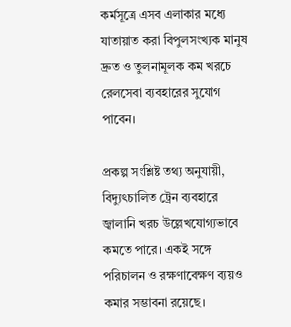কর্মসূত্রে এসব এলাকার মধ্যে যাতায়াত করা বিপুলসংখ্যক মানুষ দ্রুত ও তুলনামূলক কম খরচে রেলসেবা ব্যবহারের সুযোগ পাবেন।

প্রকল্প সংশ্লিষ্ট তথ্য অনুযায়ী, বিদ্যুৎচালিত ট্রেন ব্যবহারে জ্বালানি খরচ উল্লেখযোগ্যভাবে কমতে পারে। একই সঙ্গে পরিচালন ও রক্ষণাবেক্ষণ ব্যয়ও কমার সম্ভাবনা রয়েছে।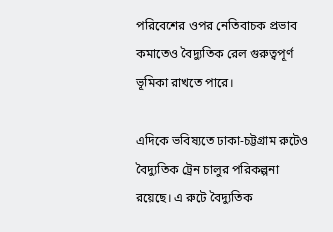পরিবেশের ওপর নেতিবাচক প্রভাব কমাতেও বৈদ্যুতিক রেল গুরুত্বপূর্ণ ভূমিকা রাখতে পারে।

এদিকে ভবিষ্যতে ঢাকা-চট্টগ্রাম রুটেও বৈদ্যুতিক ট্রেন চালুর পরিকল্পনা রয়েছে। এ রুটে বৈদ্যুতিক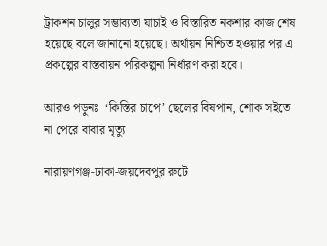ট্রাকশন চালুর সম্ভাব্যতা যাচাই ও বিস্তারিত নকশার কাজ শেষ হয়েছে বলে জানানো হয়েছে। অর্থায়ন নিশ্চিত হওয়ার পর এ প্রকল্পের বাস্তবায়ন পরিকল্পনা নির্ধারণ করা হবে।

আরও পড়ুনঃ  ‘কিস্তির চাপে’ ছেলের বিষপান, শোক সইতে না পেরে বাবার মৃত্যু

নারায়ণগঞ্জ-ঢাকা-জয়দেবপুর রুটে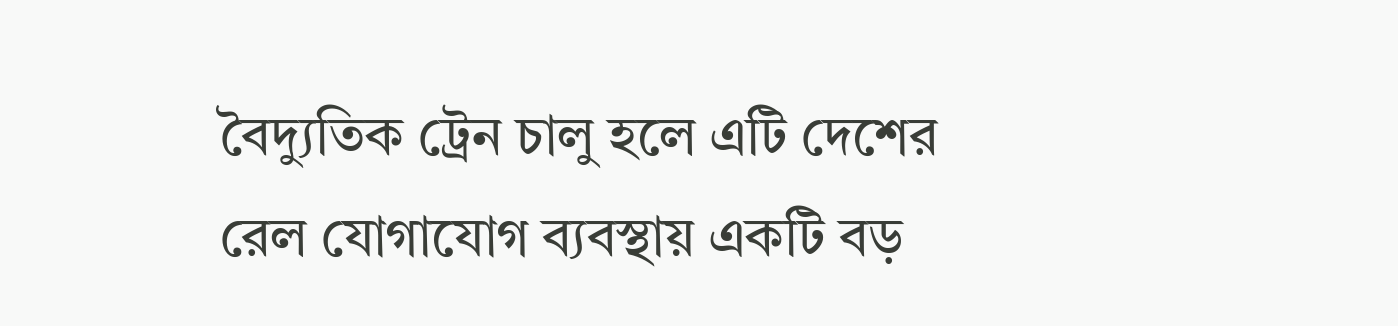বৈদ্যুতিক ট্রেন চালু হলে এটি দেশের রেল যোগাযোগ ব্যবস্থায় একটি বড়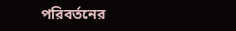পরিবর্তনের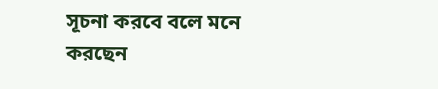সূচনা করবে বলে মনে করছেন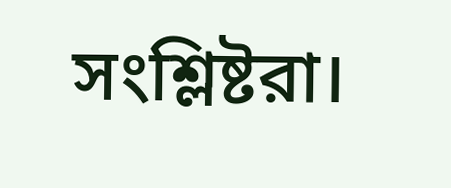সংশ্লিষ্টরা।